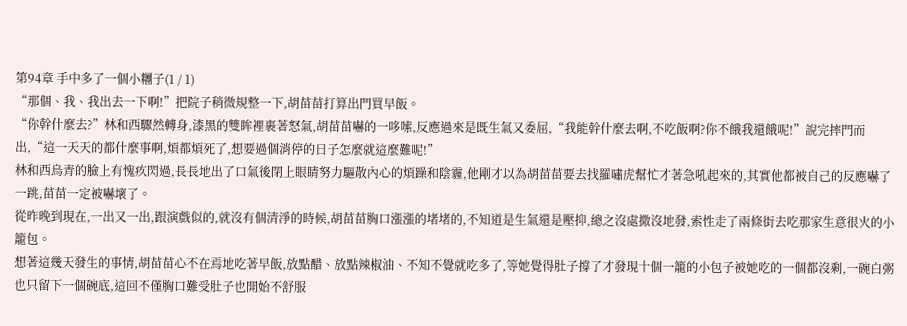第94章 手中多了一個小糰子(1 / 1)
“那個、我、我出去一下啊!”把院子稍微規整一下,胡苗苗打算出門買早飯。
“你幹什麼去?”林和西驟然轉身,漆黑的雙眸裡裹著怒氣,胡苗苗嚇的一哆嗦,反應過來是既生氣又委屈,“我能幹什麼去啊,不吃飯啊?你不餓我還餓呢!”說完摔門而出,“這一天天的都什麼事啊,煩都煩死了,想要過個消停的日子怎麼就這麼難呢!”
林和西烏青的臉上有愧疚閃過,長長地出了口氣後閉上眼睛努力驅散內心的煩躁和陰霾,他剛才以為胡苗苗要去找羅嘯虎幫忙才著急吼起來的,其實他都被自己的反應嚇了一跳,苗苗一定被嚇壞了。
從昨晚到現在,一出又一出,跟演戲似的,就沒有個清淨的時候,胡苗苗胸口漲漲的堵堵的,不知道是生氣還是壓抑,總之沒處撒沒地發,索性走了兩條街去吃那家生意很火的小籠包。
想著這幾天發生的事情,胡苗苗心不在焉地吃著早飯,放點醋、放點辣椒油、不知不覺就吃多了,等她覺得肚子撐了才發現十個一籠的小包子被她吃的一個都沒剩,一碗白粥也只留下一個碗底,這回不僅胸口難受肚子也開始不舒服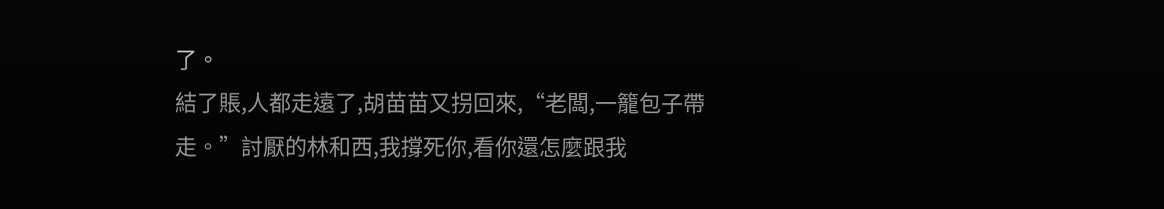了。
結了賬,人都走遠了,胡苗苗又拐回來,“老闆,一籠包子帶走。”討厭的林和西,我撐死你,看你還怎麼跟我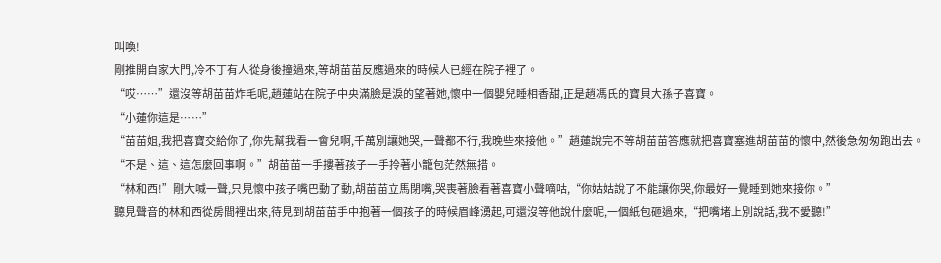叫喚!
剛推開自家大門,冷不丁有人從身後撞過來,等胡苗苗反應過來的時候人已經在院子裡了。
“哎……”還沒等胡苗苗炸毛呢,趙蓮站在院子中央滿臉是淚的望著她,懷中一個嬰兒睡相香甜,正是趙馮氏的寶貝大孫子喜寶。
“小蓮你這是……”
“苗苗姐,我把喜寶交給你了,你先幫我看一會兒啊,千萬別讓她哭,一聲都不行,我晚些來接他。”趙蓮說完不等胡苗苗答應就把喜寶塞進胡苗苗的懷中,然後急匆匆跑出去。
“不是、這、這怎麼回事啊。”胡苗苗一手摟著孩子一手拎著小籠包茫然無措。
“林和西!”剛大喊一聲,只見懷中孩子嘴巴動了動,胡苗苗立馬閉嘴,哭喪著臉看著喜寶小聲嘀咕,“你姑姑說了不能讓你哭,你最好一覺睡到她來接你。”
聽見聲音的林和西從房間裡出來,待見到胡苗苗手中抱著一個孩子的時候眉峰湧起,可還沒等他說什麼呢,一個紙包砸過來,“把嘴堵上別說話,我不愛聽!”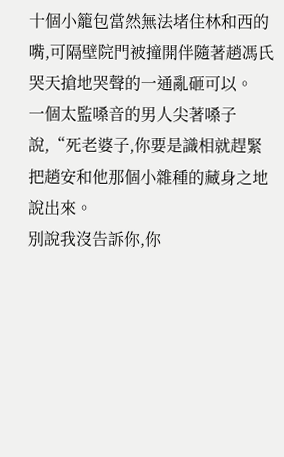十個小籠包當然無法堵住林和西的嘴,可隔壁院門被撞開伴隨著趙馮氏哭天搶地哭聲的一通亂砸可以。
一個太監嗓音的男人尖著嗓子說,“死老婆子,你要是識相就趕緊把趙安和他那個小雜種的藏身之地說出來。
別說我沒告訴你,你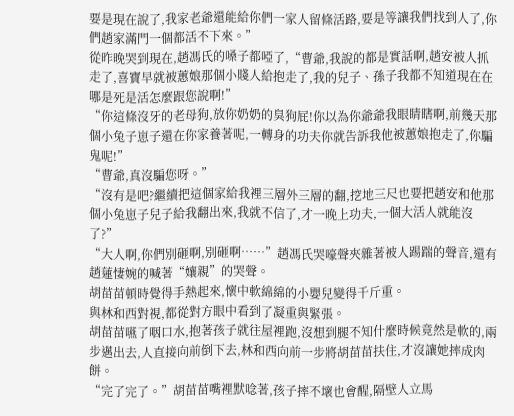要是現在說了,我家老爺還能給你們一家人留條活路,要是等讓我們找到人了,你們趙家滿門一個都活不下來。”
從昨晚哭到現在,趙馮氏的嗓子都啞了,“曹爺,我說的都是實話啊,趙安被人抓走了,喜寶早就被蕙娘那個小賤人給抱走了,我的兒子、孫子我都不知道現在在哪是死是活怎麼跟您說啊!”
“你這條沒牙的老母狗,放你奶奶的臭狗屁!你以為你爺爺我眼睛瞎啊,前幾天那個小兔子崽子還在你家養著呢,一轉身的功夫你就告訴我他被蕙娘抱走了,你騙鬼呢!”
“曹爺,真沒騙您呀。”
“沒有是吧?繼續把這個家給我裡三層外三層的翻,挖地三尺也要把趙安和他那個小兔崽子兒子給我翻出來,我就不信了,才一晚上功夫,一個大活人就能沒了?”
“大人啊,你們別砸啊,別砸啊……”趙馮氏哭嚎聲夾雜著被人踢踹的聲音,還有趙蓮悽婉的喊著“孃親”的哭聲。
胡苗苗頓時覺得手熱起來,懷中軟綿綿的小嬰兒變得千斤重。
與林和西對視,都從對方眼中看到了凝重與緊張。
胡苗苗嚥了咽口水,抱著孩子就往屋裡跑,沒想到腿不知什麼時候竟然是軟的,兩步邁出去,人直接向前倒下去,林和西向前一步將胡苗苗扶住,才沒讓她摔成肉餅。
“完了完了。”胡苗苗嘴裡默唸著,孩子摔不壞也會醒,隔壁人立馬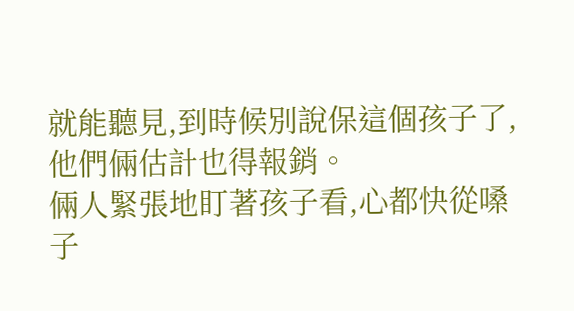就能聽見,到時候別說保這個孩子了,他們倆估計也得報銷。
倆人緊張地盯著孩子看,心都快從嗓子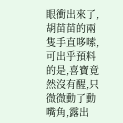眼衝出來了,胡苗苗的兩隻手直哆嗦,可出乎預料的是,喜寶竟然沒有醒,只微微動了動嘴角,露出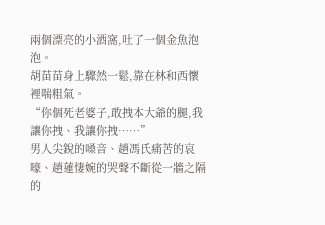兩個漂亮的小酒窩,吐了一個金魚泡泡。
胡苗苗身上驟然一鬆,靠在林和西懷裡喘粗氣。
“你個死老婆子,敢拽本大爺的腿,我讓你拽、我讓你拽……”
男人尖銳的嗓音、趙馮氏痛苦的哀嚎、趙蓮悽婉的哭聲不斷從一牆之隔的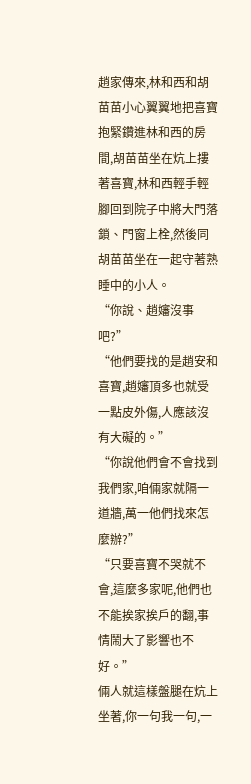趙家傳來,林和西和胡苗苗小心翼翼地把喜寶抱緊鑽進林和西的房間,胡苗苗坐在炕上摟著喜寶,林和西輕手輕腳回到院子中將大門落鎖、門窗上栓,然後同胡苗苗坐在一起守著熟睡中的小人。
“你說、趙嬸沒事吧?”
“他們要找的是趙安和喜寶,趙嬸頂多也就受一點皮外傷,人應該沒有大礙的。”
“你說他們會不會找到我們家,咱倆家就隔一道牆,萬一他們找來怎麼辦?”
“只要喜寶不哭就不會,這麼多家呢,他們也不能挨家挨戶的翻,事情鬧大了影響也不好。”
倆人就這樣盤腿在炕上坐著,你一句我一句,一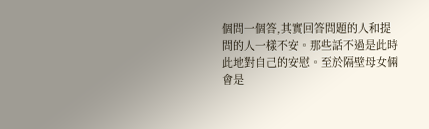個問一個答,其實回答問題的人和提問的人一樣不安。那些話不過是此時此地對自己的安慰。至於隔壁母女倆會是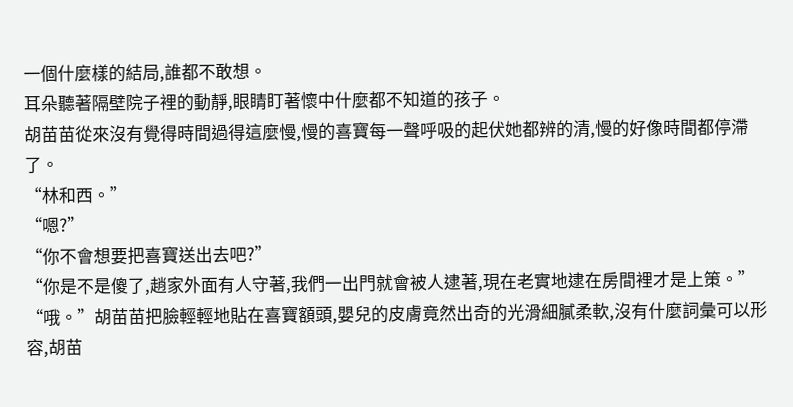一個什麼樣的結局,誰都不敢想。
耳朵聽著隔壁院子裡的動靜,眼睛盯著懷中什麼都不知道的孩子。
胡苗苗從來沒有覺得時間過得這麼慢,慢的喜寶每一聲呼吸的起伏她都辨的清,慢的好像時間都停滯了。
“林和西。”
“嗯?”
“你不會想要把喜寶送出去吧?”
“你是不是傻了,趙家外面有人守著,我們一出門就會被人逮著,現在老實地逮在房間裡才是上策。”
“哦。”胡苗苗把臉輕輕地貼在喜寶額頭,嬰兒的皮膚竟然出奇的光滑細膩柔軟,沒有什麼詞彙可以形容,胡苗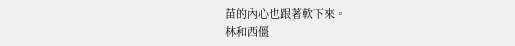苗的內心也跟著軟下來。
林和西僵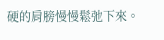硬的肩膀慢慢鬆弛下來。